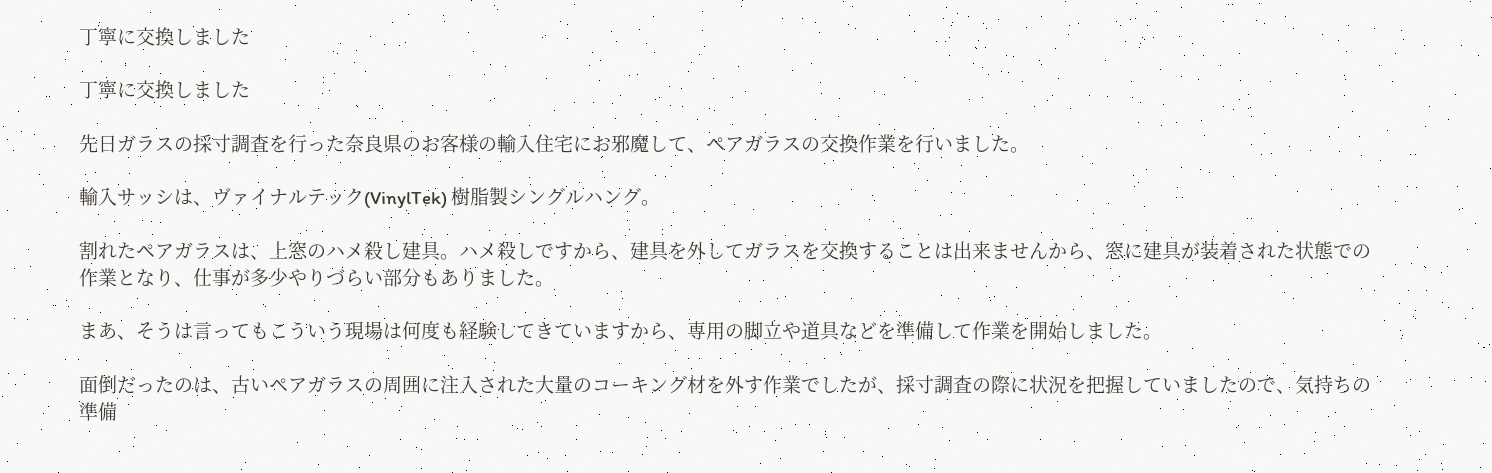丁寧に交換しました

丁寧に交換しました

先日ガラスの採寸調査を行った奈良県のお客様の輸入住宅にお邪魔して、ペアガラスの交換作業を行いました。

輸入サッシは、ヴァイナルテック(VinylTek) 樹脂製シングルハング。

割れたペアガラスは、上窓のハメ殺し建具。ハメ殺しですから、建具を外してガラスを交換することは出来ませんから、窓に建具が装着された状態での作業となり、仕事が多少やりづらい部分もありました。

まあ、そうは言ってもこういう現場は何度も経験してきていますから、専用の脚立や道具などを準備して作業を開始しました。

面倒だったのは、古いペアガラスの周囲に注入された大量のコーキング材を外す作業でしたが、採寸調査の際に状況を把握していましたので、気持ちの準備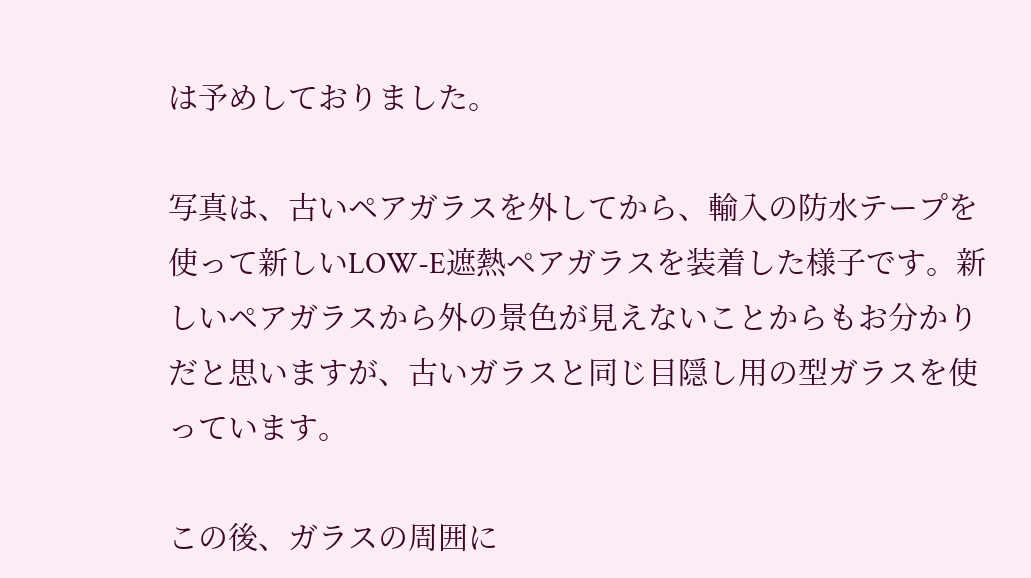は予めしておりました。

写真は、古いペアガラスを外してから、輸入の防水テープを使って新しいLOW-E遮熱ペアガラスを装着した様子です。新しいペアガラスから外の景色が見えないことからもお分かりだと思いますが、古いガラスと同じ目隠し用の型ガラスを使っています。

この後、ガラスの周囲に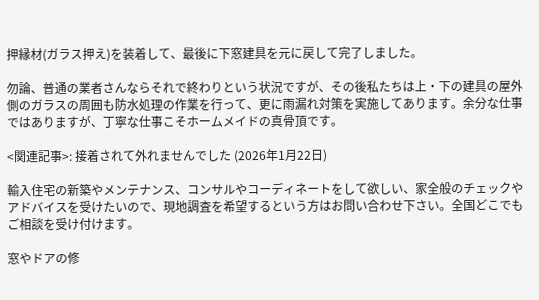押縁材(ガラス押え)を装着して、最後に下窓建具を元に戻して完了しました。

勿論、普通の業者さんならそれで終わりという状況ですが、その後私たちは上・下の建具の屋外側のガラスの周囲も防水処理の作業を行って、更に雨漏れ対策を実施してあります。余分な仕事ではありますが、丁寧な仕事こそホームメイドの真骨頂です。

<関連記事>: 接着されて外れませんでした (2026年1月22日)

輸入住宅の新築やメンテナンス、コンサルやコーディネートをして欲しい、家全般のチェックやアドバイスを受けたいので、現地調査を希望するという方はお問い合わせ下さい。全国どこでもご相談を受け付けます。

窓やドアの修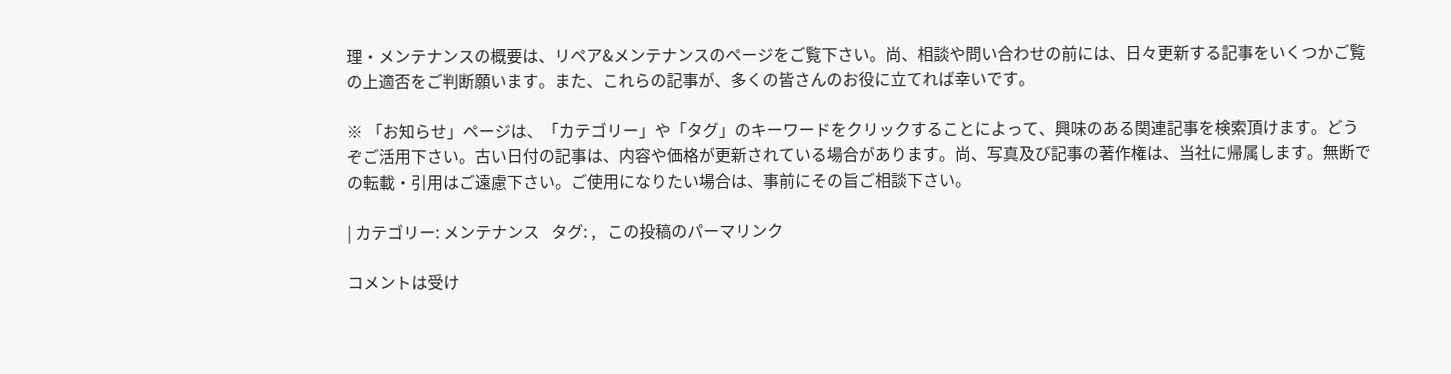理・メンテナンスの概要は、リペア&メンテナンスのページをご覧下さい。尚、相談や問い合わせの前には、日々更新する記事をいくつかご覧の上適否をご判断願います。また、これらの記事が、多くの皆さんのお役に立てれば幸いです。

※ 「お知らせ」ページは、「カテゴリー」や「タグ」のキーワードをクリックすることによって、興味のある関連記事を検索頂けます。どうぞご活用下さい。古い日付の記事は、内容や価格が更新されている場合があります。尚、写真及び記事の著作権は、当社に帰属します。無断での転載・引用はご遠慮下さい。ご使用になりたい場合は、事前にその旨ご相談下さい。

| カテゴリー: メンテナンス   タグ: ,   この投稿のパーマリンク

コメントは受け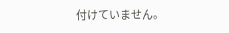付けていません。